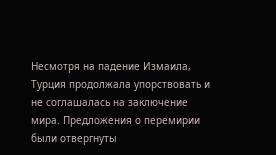Несмотря на падение Измаила, Турция продолжала упорствовать и не соглашалась на заключение мира. Предложения о перемирии были отвергнуты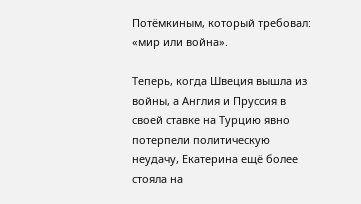Потёмкиным, который требовал: «мир или война».

Теперь, когда Швеция вышла из войны, а Англия и Пруссия в своей ставке на Турцию явно потерпели политическую неудачу, Екатерина ещё более стояла на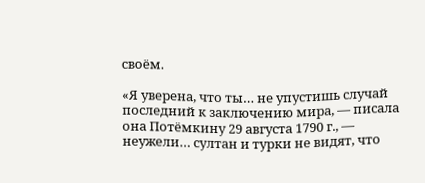своём.

«Я уверена, что ты… не упустишь случай последний к заключению мира, — писала она Потёмкину 29 августа 1790 г., — неужели… султан и турки не видят, что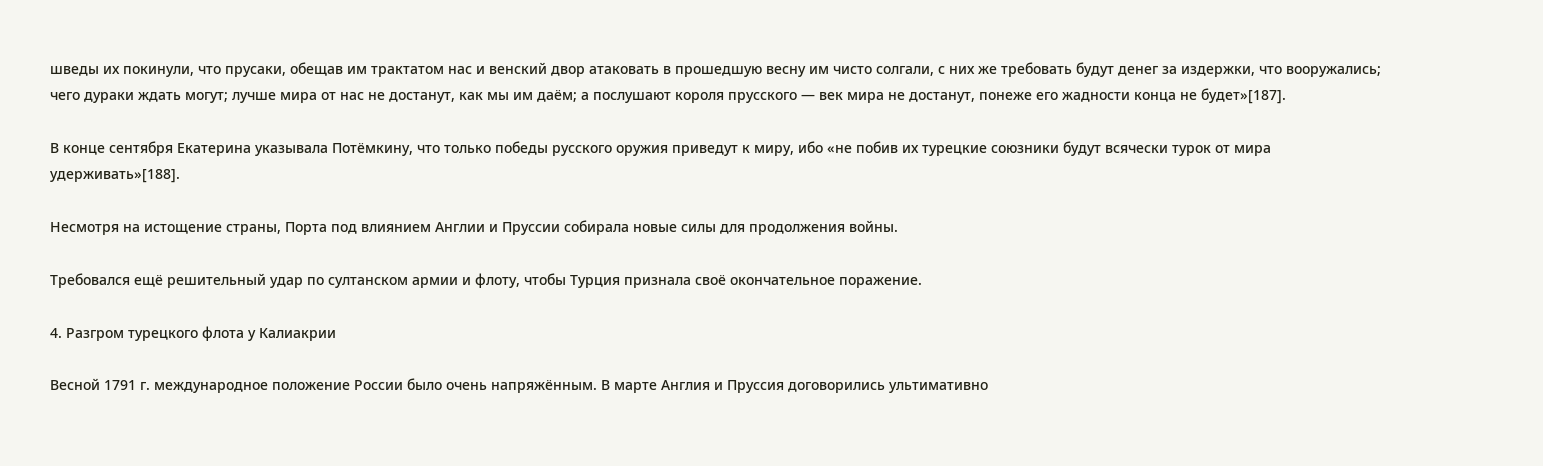шведы их покинули, что прусаки, обещав им трактатом нас и венский двор атаковать в прошедшую весну им чисто солгали, с них же требовать будут денег за издержки, что вооружались; чего дураки ждать могут; лучше мира от нас не достанут, как мы им даём; а послушают короля прусского — век мира не достанут, понеже его жадности конца не будет»[187].

В конце сентября Екатерина указывала Потёмкину, что только победы русского оружия приведут к миру, ибо «не побив их турецкие союзники будут всячески турок от мира удерживать»[188].

Несмотря на истощение страны, Порта под влиянием Англии и Пруссии собирала новые силы для продолжения войны.

Требовался ещё решительный удар по султанском армии и флоту, чтобы Турция признала своё окончательное поражение.

4. Разгром турецкого флота у Калиакрии

Весной 1791 г. международное положение России было очень напряжённым. В марте Англия и Пруссия договорились ультимативно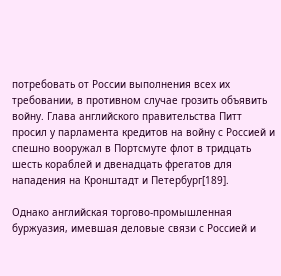потребовать от России выполнения всех их требовании, в противном случае грозить объявить войну. Глава английского правительства Питт просил у парламента кредитов на войну с Россией и спешно вооружал в Портсмуте флот в тридцать шесть кораблей и двенадцать фрегатов для нападения на Кронштадт и Петербург[189].

Однако английская торгово-промышленная буржуазия, имевшая деловые связи с Россией и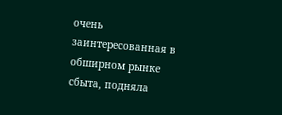очень заинтересованная в обширном рынке сбыта, подняла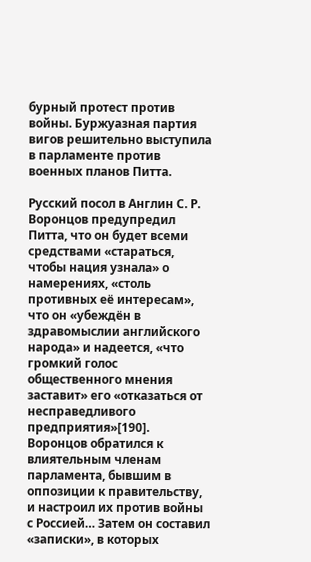бурный протест против войны. Буржуазная партия вигов решительно выступила в парламенте против военных планов Питта.

Русский посол в Англин С. Р. Воронцов предупредил Питта, что он будет всеми средствами «стараться, чтобы нация узнала» о намерениях, «столь противных её интересам», что он «убеждён в здравомыслии английского народа» и надеется, «что громкий голос общественного мнения заставит» его «отказаться от несправедливого предприятия»[190]. Воронцов обратился к влиятельным членам парламента, бывшим в оппозиции к правительству, и настроил их против войны с Россией… Затем он составил «записки», в которых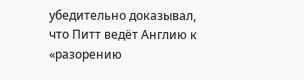убедительно доказывал, что Питт ведёт Англию к «разорению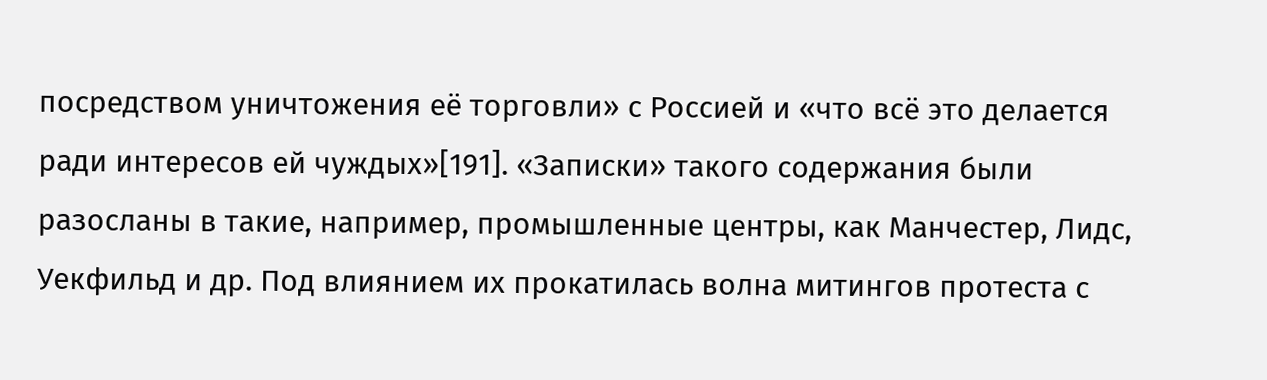посредством уничтожения её торговли» с Россией и «что всё это делается ради интересов ей чуждых»[191]. «Записки» такого содержания были разосланы в такие, например, промышленные центры, как Манчестер, Лидс, Уекфильд и др. Под влиянием их прокатилась волна митингов протеста с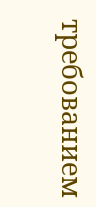требованием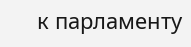к парламенту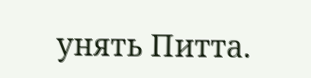унять Питта.